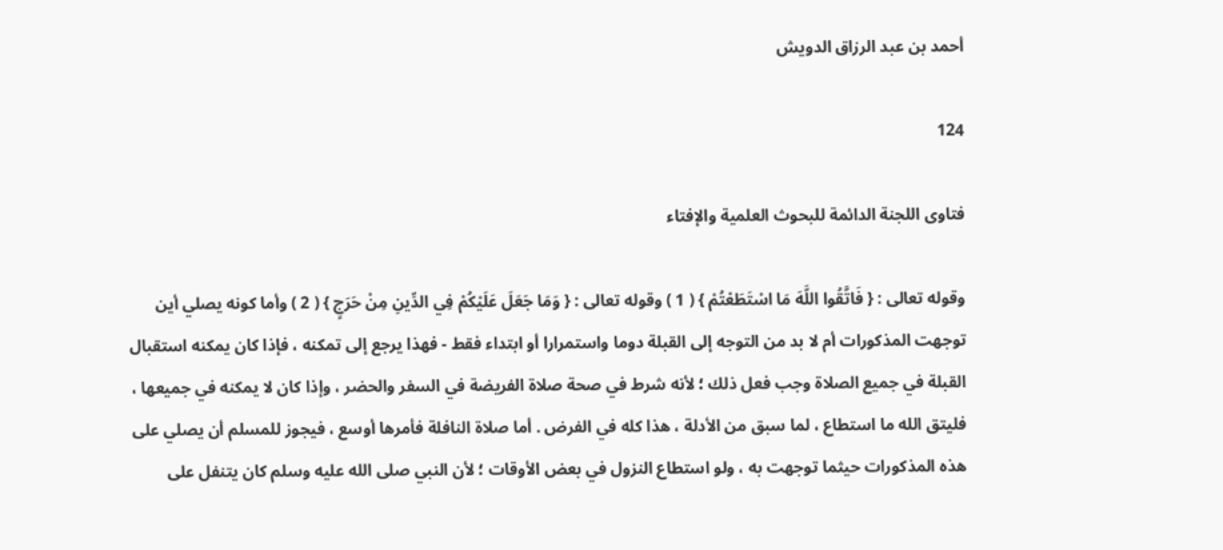أحمد بن عبد الرزاق الدويش

124

فتاوى اللجنة الدائمة للبحوث العلمية والإفتاء

وقوله تعالى : { فَاتَّقُوا اللَّهَ مَا اسْتَطَعْتُمْ } ( 1 ) وقوله تعالى : { وَمَا جَعَلَ عَلَيْكُمْ فِي الدِّينِ مِنْ حَرَجٍ } ( 2 ) وأما كونه يصلي أين توجهت المذكورات أم لا بد من التوجه إلى القبلة دوما واستمرارا أو ابتداء فقط - فهذا يرجع إلى تمكنه ، فإذا كان يمكنه استقبال القبلة في جميع الصلاة وجب فعل ذلك ؛ لأنه شرط في صحة صلاة الفريضة في السفر والحضر ، وإذا كان لا يمكنه في جميعها ، فليتق الله ما استطاع ، لما سبق من الأدلة ، هذا كله في الفرض . أما صلاة النافلة فأمرها أوسع ، فيجوز للمسلم أن يصلي على هذه المذكورات حيثما توجهت به ، ولو استطاع النزول في بعض الأوقات ؛ لأن النبي صلى الله عليه وسلم كان يتنفل على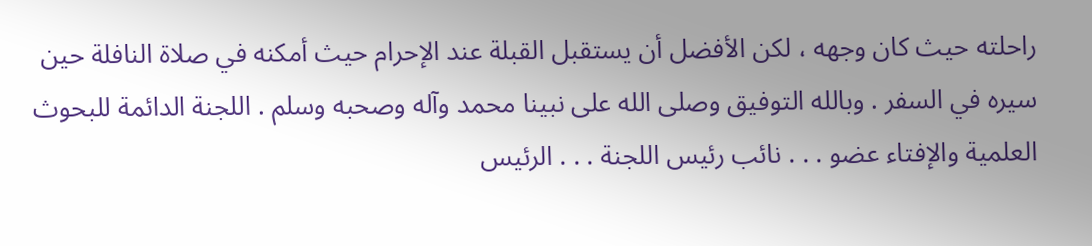راحلته حيث كان وجهه ، لكن الأفضل أن يستقبل القبلة عند الإحرام حيث أمكنه في صلاة النافلة حين سيره في السفر . وبالله التوفيق وصلى الله على نبينا محمد وآله وصحبه وسلم . اللجنة الدائمة للبحوث العلمية والإفتاء عضو . . . نائب رئيس اللجنة . . . الرئيس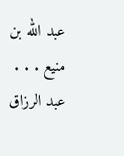عبد الله بن منيع . . . عبد الرزاق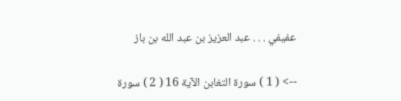عفيفي . . . عبد العزيز بن عبد الله بن باز

--> ( 1 ) سورة التغابن الآية 16 ( 2 ) سورة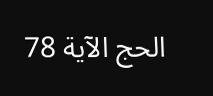الحج الآية 78